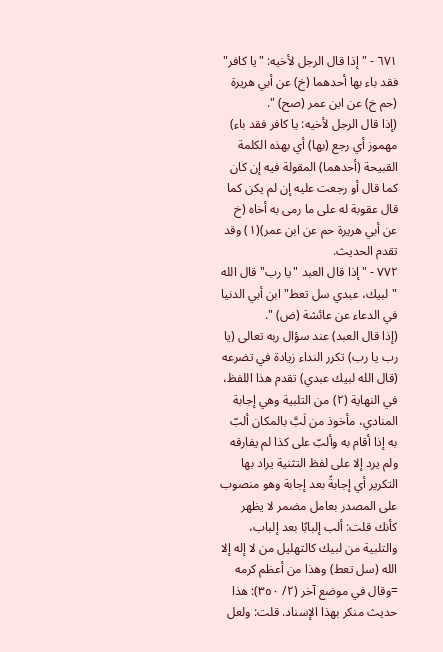٦٧١ - " إذا قال الرجل لأخيه: "يا كافر" فقد باء بها أحدهما (خ) عن أبي هريرة (حم خ) عن ابن عمر (صح) ".
(إذا قال الرجل لأخيه: يا كافر فقد باء) مهموز أي رجع (بها) أي بهذه الكلمة القبيحة (أحدهما) المقولة فيه إن كان كما قال أو رجعت عليه إن لم يكن كما قال عقوبة له على ما رمى به أخاه (خ عن أبي هريرة حم عن ابن عمر)(١) وقد تقدم الحديث.
٧٧٢ - " إذا قال العبد "يا رب" قال الله "لبيك، عبدي سل تعط" ابن أبي الدنيا في الدعاء عن عائشة (ض) ".
(إذا قال العبد) عند سؤال ربه تعالى (يا رب يا رب) تكرر النداء زيادة في تضرعه (قال الله لبيك عبدي) تقدم هذا اللفظ، في النهاية (٢) من التلبية وهي إجابة المنادي، مأخوذ من لَبَّ بالمكان ألبّ به إذا أقام به وألبّ على كذا لم يفارقه ولم يرد إلا على لفظ التثنية يراد بها التكرير أي إجابةً بعد إجابة وهو منصوب على المصدر بعامل مضمر لا يظهر كأنك قلت: ألب إلبابًا بعد إلباب، والتلبية من لبيك كالتهليل من لا إله إلا الله (سل تعط) وهذا من أعظم كرمه
=وقال في موضع آخر (٢/ ٣٥٠): هذا حديث منكر بهذا الإسناد. قلت: ولعل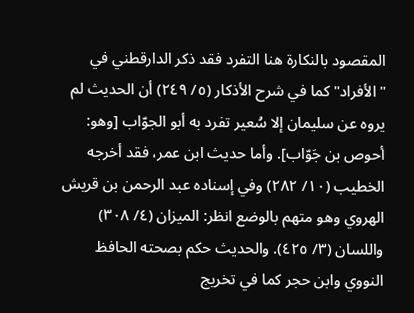المقصود بالنكارة هنا التفرد فقد ذكر الدارقطني في "الأفراد" كما في شرح الأذكار (٥/ ٢٤٩) أن الحديث لم يروه عن سليمان إلا سُعير تفرد به أبو الجوّاب [وهو: أحوص بن جَوّاب]. وأما حديث ابن عمر، فقد أخرجه الخطيب (١٠/ ٢٨٢) وفي إسناده عبد الرحمن بن قريش الهروي وهو متهم بالوضع انظر: الميزان (٤/ ٣٠٨) واللسان (٣/ ٤٢٥). والحديث حكم بصحته الحافظ النووي وابن حجر كما في تخريج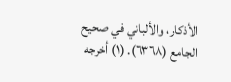الأذكار، والألباني في صحيح الجامع (٦٣٦٨). (١) أخرجه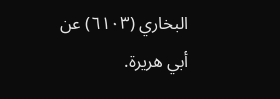البخاري (٦١٠٣) عن أبي هريرة.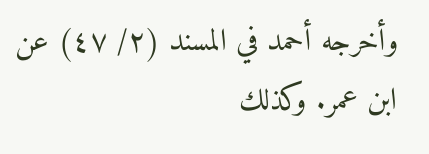وأخرجه أحمد في المسند (٢/ ٤٧) عن ابن عمر. وكذلك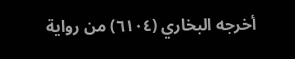أخرجه البخاري (٦١٠٤) من رواية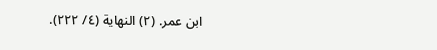ابن عمر. (٢) النهاية (٤/ ٢٢٢).